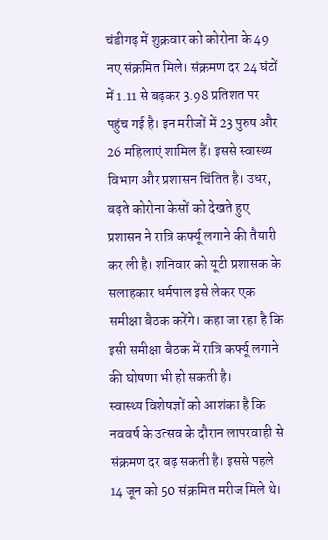चंडीगढ़ में शुक्रवार को कोरोना के 49 नए संक्रमित मिले। संक्रमण दर 24 घंटों में 1.11 से बढ़कर 3.98 प्रतिशत पर पहुंच गई है। इन मरीजों में 23 पुरुष और 26 महिलाएं शामिल हैं। इससे स्वास्थ्य विभाग और प्रशासन चिंतित है। उधर, बढ़ते कोरोना केसों को देखते हुए प्रशासन ने रात्रि कर्फ्यू लगाने की तैयारी कर ली है। शनिवार को यूटी प्रशासक के सलाहकार धर्मपाल इसे लेकर एक समीक्षा बैठक करेंगे। कहा जा रहा है कि इसी समीक्षा बैठक में रात्रि कर्फ्यू लगाने की घोषणा भी हो सकती है।
स्वास्थ्य विशेषज्ञों को आशंका है कि नववर्ष के उत्सव के दौरान लापरवाही से संक्रमण दर बढ़ सकती है। इससे पहले 14 जून को 50 संक्रमित मरीज मिले थे।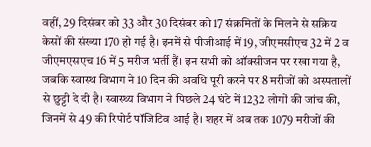वहीं, 29 दिसंबर को 33 और 30 दिसंबर को 17 संक्रमितों के मिलने से सक्रिय केसों की संख्या 170 हो गई है। इनमें से पीजीआई में 19, जीएमसीएच 32 में 2 व जीएमएसएच 16 में 5 मरीज भर्ती हैं। इन सभी को ऑक्सीजन पर रखा गया है, जबकि स्वास्थ विभाग ने 10 दिन की अवधि पूरी करने पर 8 मरीजों को अस्पतालों से छुट्टी दे दी है। स्वास्थ्य विभाग ने पिछले 24 घंटे में 1232 लोगों की जांच की, जिनमें से 49 की रिपोर्ट पॉजिटिव आई है। शहर में अब तक 1079 मरीजों की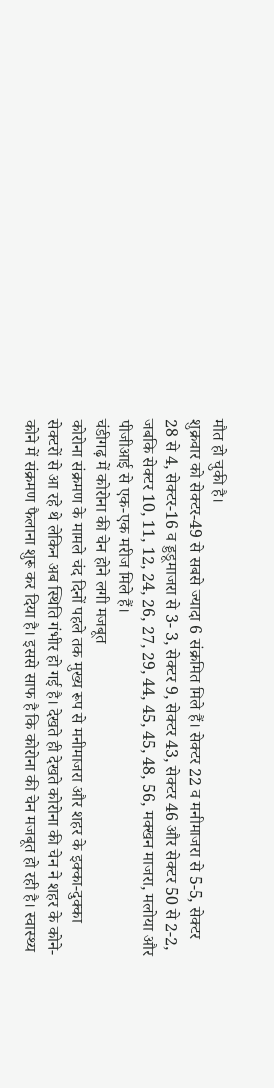मौत हो चुकी है।
शुक्रवार को सेक्टर-49 से सबसे ज्यादा 6 संक्रमित मिले हैं। सेक्टर 22 व मनीमाजरा से 5-5, सेक्टर 28 से 4, सेक्टर-16 व ड्डडूमाजरा से 3- 3, सेक्टर 9, सेक्टर 43, सेक्टर 46 और सेक्टर 50 से 2-2, जबकि सेक्टर 10, 11, 12, 24, 26, 27, 29, 44, 45, 45, 48, 56, मक्खन माजरा, मलोया और पीजीआई से एक-एक मरीज मिले हैं।
चंडीगढ़ में कोरोना की चेन होने लगी मजबूत
कोरोना संक्रमण के मामले चंद दिनों पहले तक मुख्य रूप से मनीमाजरा और शहर के इक्का-दुक्का सेक्टरों से आ रहे थे लेकिन अब स्थिति गंभीर हो गई है। देखते ही देखते कोरोना की चेन ने शहर के कोने-कोने में संक्रमण फैलाना शुरू कर दिया है। इससे साफ है कि कोरोना की चेन मजबूत हो रही है। स्वास्थ्य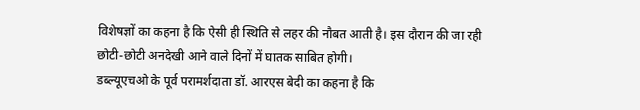विशेषज्ञों का कहना है कि ऐसी ही स्थिति से लहर की नौबत आती है। इस दौरान की जा रही छोटी-छोटी अनदेखी आने वाले दिनों में घातक साबित होगी।
डब्ल्यूएचओ के पूर्व परामर्शदाता डॉ. आरएस बेदी का कहना है कि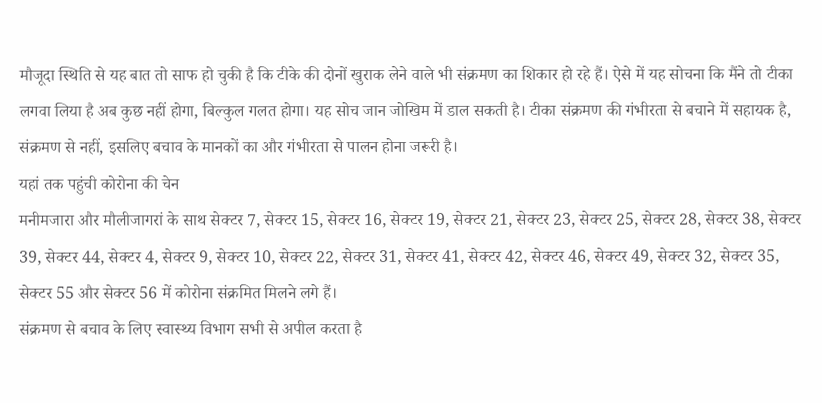मौजूदा स्थिति से यह बात तो साफ हो चुकी है कि टीके की दोनों खुराक लेने वाले भी संक्रमण का शिकार हो रहे हैं। ऐसे में यह सोचना कि मैंने तो टीका लगवा लिया है अब कुछ नहीं होगा, बिल्कुल गलत होगा। यह सोच जान जोखिम में डाल सकती है। टीका संक्रमण की गंभीरता से बचाने में सहायक है, संक्रमण से नहीं, इसलिए बचाव के मानकों का और गंभीरता से पालन होना जरूरी है।
यहां तक पहुंची कोरोना की चेन
मनीमजारा और मौलीजागरां के साथ सेक्टर 7, सेक्टर 15, सेक्टर 16, सेक्टर 19, सेक्टर 21, सेक्टर 23, सेक्टर 25, सेक्टर 28, सेक्टर 38, सेक्टर 39, सेक्टर 44, सेक्टर 4, सेक्टर 9, सेक्टर 10, सेक्टर 22, सेक्टर 31, सेक्टर 41, सेक्टर 42, सेक्टर 46, सेक्टर 49, सेक्टर 32, सेक्टर 35, सेक्टर 55 और सेक्टर 56 में कोरोना संक्रमित मिलने लगे हैं।
संक्रमण से बचाव के लिए स्वास्थ्य विभाग सभी से अपील करता है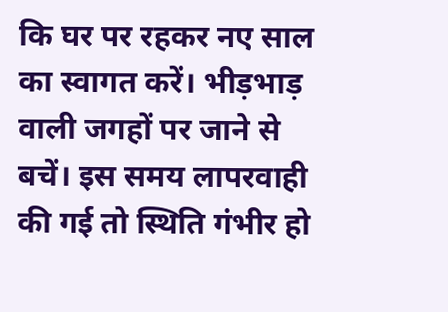कि घर पर रहकर नए साल का स्वागत करें। भीड़भाड़ वाली जगहों पर जाने से बचें। इस समय लापरवाही की गई तो स्थिति गंभीर हो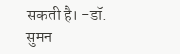सकती है। -डॉ. सुमन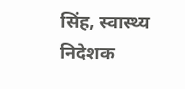सिंह, स्वास्थ्य निदेशक